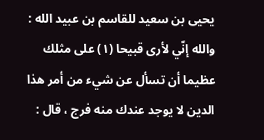يحيى بن سعيد للقاسم بن عبيد الله : والله إنّي لأرى قبيحا (١) على مثلك عظيما أن تسأل عن شيء من أمر هذا الدين لا يوجد عندك منه فرج ، قال :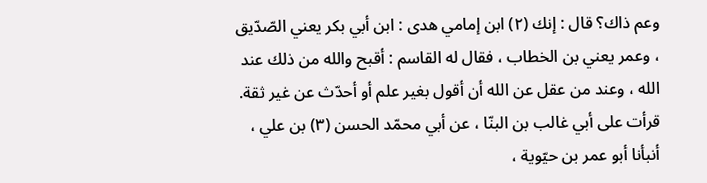وعم ذاك؟ قال : إنك (٢) ابن إمامي هدى : ابن أبي بكر يعني الصّدّيق ، وعمر يعني بن الخطاب ، فقال له القاسم : أقبح والله من ذلك عند الله ، وعند من عقل عن الله أن أقول بغير علم أو أحدّث عن غير ثقة.
قرأت على أبي غالب بن البنّا ، عن أبي محمّد الحسن (٣) بن علي ، أنبأنا أبو عمر بن حيّوية ،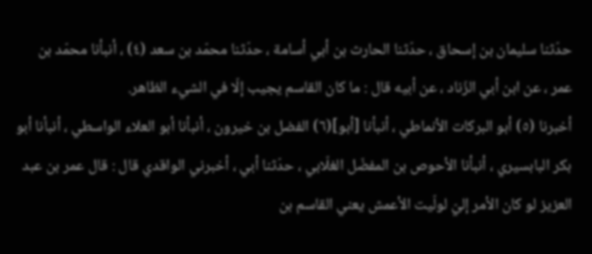حدّثنا سليمان بن إسحاق ، حدّثنا الحارث بن أبي أسامة ، حدّثنا محمّد بن سعد (٤) ، أنبأنا محمّد بن عمر ، عن ابن أبي الزّناد ، عن أبيه قال : ما كان القاسم يجيب إلّا في الشيء الظاهر.
أخبرنا (٥) أبو البركات الأنماطي ، أنبأنا [أبو](٦) الفضل بن خيرون ، أنبأنا أبو العلاء الواسطي ، أنبأنا أبو بكر البابسيري ، أنبأنا الأحوص بن المفضّل الغلّابي ، حدّثنا أبي ، أخبرني الواقدي قال : قال عمر بن عبد العزيز لو كان الأمر إليّ لولّيت الأعمش يعني القاسم بن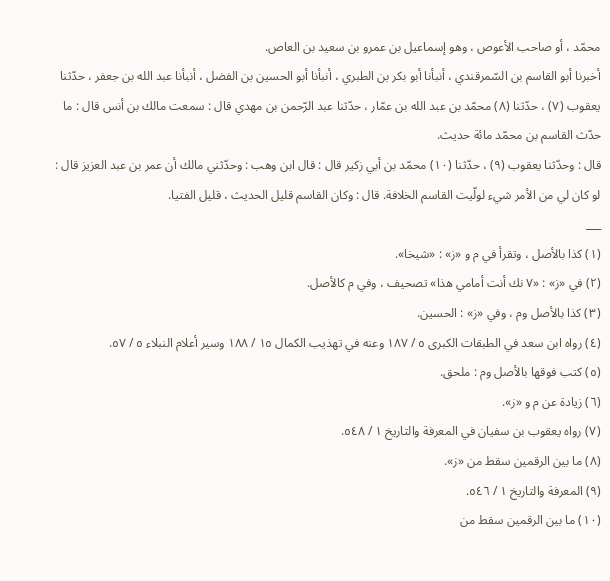محمّد ، أو صاحب الأعوص ، وهو إسماعيل بن عمرو بن سعيد بن العاص.
أخبرنا أبو القاسم بن السّمرقندي ، أنبأنا أبو بكر بن الطبري ، أنبأنا أبو الحسين بن الفضل ، أنبأنا عبد الله بن جعفر ، حدّثنا يعقوب (٧) ، حدّثنا (٨) محمّد بن عبد الله بن عمّار ، حدّثنا عبد الرّحمن بن مهدي قال : سمعت مالك بن أنس قال : ما حدّث القاسم بن محمّد مائة حديث.
قال : وحدّثنا يعقوب (٩) ، حدّثنا (١٠) محمّد بن أبي زكير قال : قال ابن وهب : وحدّثني مالك أن عمر بن عبد العزيز قال : لو كان لي من الأمر شيء لولّيت القاسم الخلافة. قال : وكان القاسم قليل الحديث ، قليل الفتيا.
___
(١) كذا بالأصل ، وتقرأ في م و «ز» : «شيخا».
(٢) في «ز» : «٧ نك أنت أمامي هذا» تصحيف ، وفي م كالأصل.
(٣) كذا بالأصل وم ، وفي «ز» : الحسين.
(٤) رواه ابن سعد في الطبقات الكبرى ٥ / ١٨٧ وعنه في تهذيب الكمال ١٥ / ١٨٨ وسير أعلام النبلاء ٥ / ٥٧.
(٥) كتب فوقها بالأصل وم : ملحق.
(٦) زيادة عن م و «ز».
(٧) رواه يعقوب بن سفيان في المعرفة والتاريخ ١ / ٥٤٨.
(٨) ما بين الرقمين سقط من «ز».
(٩) المعرفة والتاريخ ١ / ٥٤٦.
(١٠) ما بين الرقمين سقط من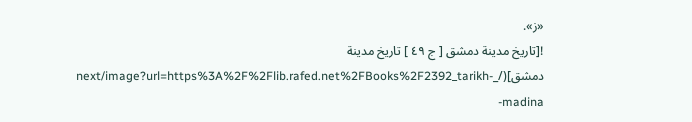«ز».
![تاريخ مدينة دمشق [ ج ٤٩ ] تاريخ مدينة دمشق](/_next/image?url=https%3A%2F%2Flib.rafed.net%2FBooks%2F2392_tarikh-madina-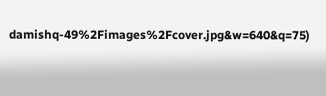damishq-49%2Fimages%2Fcover.jpg&w=640&q=75)